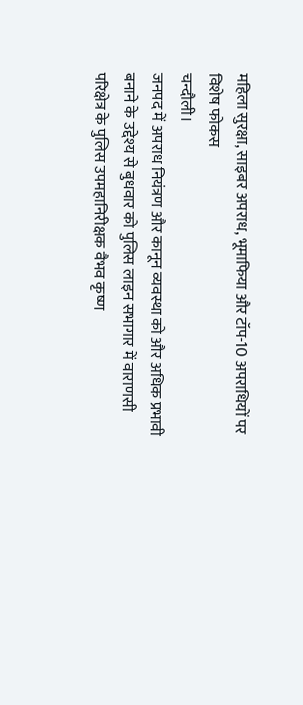महिला सुरक्षा, साइबर अपराध, भूमाफिया और टॉप-10 अपराधियों पर विशेष फोकस
चन्दौली।
जनपद में अपराध नियंत्रण और कानून व्यवस्था को और अधिक प्रभावी बनाने के उद्देश्य से बुधवार को पुलिस लाइन सभागार में वाराणसी परिक्षेत्र के पुलिस उपमहानिरीक्षक वैभव कृष्ण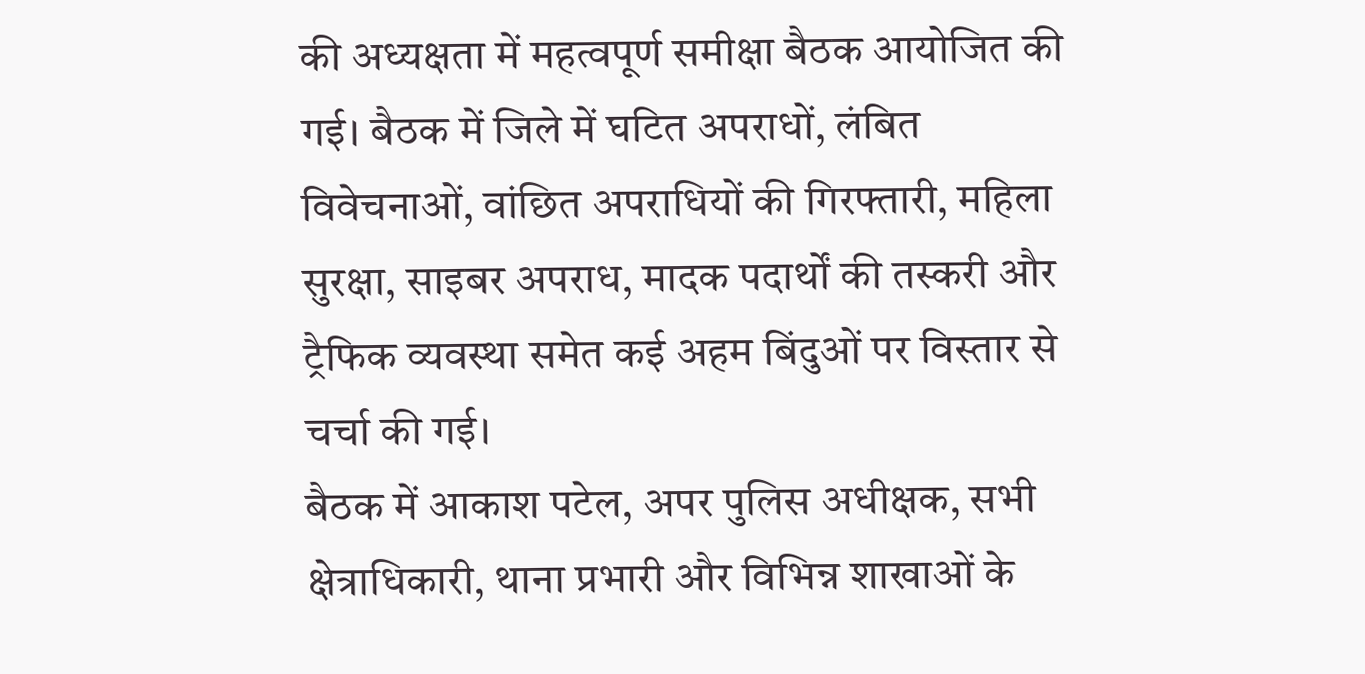की अध्यक्षता में महत्वपूर्ण समीक्षा बैठक आयोजित की गई। बैठक में जिले में घटित अपराधों, लंबित विवेचनाओं, वांछित अपराधियों की गिरफ्तारी, महिला सुरक्षा, साइबर अपराध, मादक पदार्थों की तस्करी और ट्रैफिक व्यवस्था समेत कई अहम बिंदुओं पर विस्तार से चर्चा की गई।
बैठक में आकाश पटेल, अपर पुलिस अधीक्षक, सभी क्षेत्राधिकारी, थाना प्रभारी और विभिन्न शाखाओं के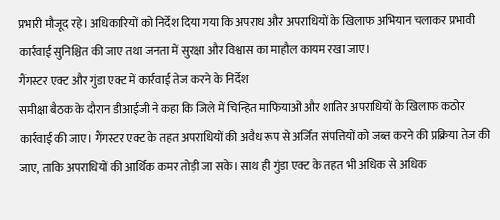प्रभारी मौजूद रहे। अधिकारियों को निर्देश दिया गया कि अपराध और अपराधियों के खिलाफ अभियान चलाकर प्रभावी कार्रवाई सुनिश्चित की जाए तथा जनता में सुरक्षा और विश्वास का माहौल कायम रखा जाए।
गैंगस्टर एक्ट और गुंडा एक्ट में कार्रवाई तेज करने के निर्देश
समीक्षा बैठक के दौरान डीआईजी ने कहा कि जिले में चिन्हित माफियाओं और शातिर अपराधियों के खिलाफ कठोर कार्रवाई की जाए। गैंगस्टर एक्ट के तहत अपराधियों की अवैध रूप से अर्जित संपत्तियों को जब्त करने की प्रक्रिया तेज की जाए, ताकि अपराधियों की आर्थिक कमर तोड़ी जा सके। साथ ही गुंडा एक्ट के तहत भी अधिक से अधिक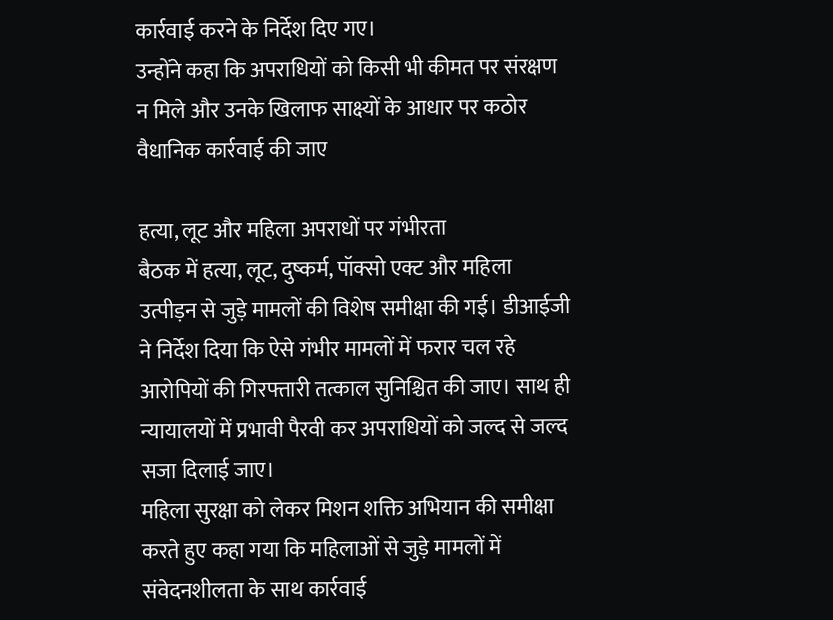कार्रवाई करने के निर्देश दिए गए।
उन्होंने कहा कि अपराधियों को किसी भी कीमत पर संरक्षण न मिले और उनके खिलाफ साक्ष्यों के आधार पर कठोर वैधानिक कार्रवाई की जाए

हत्या, लूट और महिला अपराधों पर गंभीरता
बैठक में हत्या, लूट, दुष्कर्म, पॉक्सो एक्ट और महिला उत्पीड़न से जुड़े मामलों की विशेष समीक्षा की गई। डीआईजी ने निर्देश दिया कि ऐसे गंभीर मामलों में फरार चल रहे आरोपियों की गिरफ्तारी तत्काल सुनिश्चित की जाए। साथ ही न्यायालयों में प्रभावी पैरवी कर अपराधियों को जल्द से जल्द सजा दिलाई जाए।
महिला सुरक्षा को लेकर मिशन शक्ति अभियान की समीक्षा करते हुए कहा गया कि महिलाओं से जुड़े मामलों में संवेदनशीलता के साथ कार्रवाई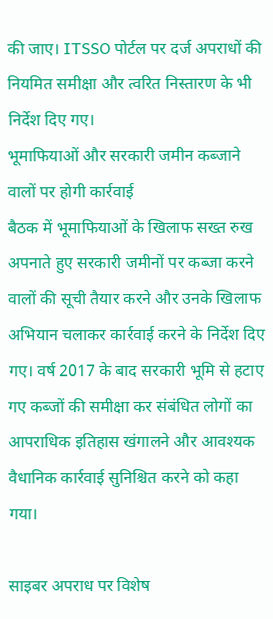की जाए। ITSSO पोर्टल पर दर्ज अपराधों की नियमित समीक्षा और त्वरित निस्तारण के भी निर्देश दिए गए।
भूमाफियाओं और सरकारी जमीन कब्जाने वालों पर होगी कार्रवाई
बैठक में भूमाफियाओं के खिलाफ सख्त रुख अपनाते हुए सरकारी जमीनों पर कब्जा करने वालों की सूची तैयार करने और उनके खिलाफ अभियान चलाकर कार्रवाई करने के निर्देश दिए गए। वर्ष 2017 के बाद सरकारी भूमि से हटाए गए कब्जों की समीक्षा कर संबंधित लोगों का आपराधिक इतिहास खंगालने और आवश्यक वैधानिक कार्रवाई सुनिश्चित करने को कहा गया।

साइबर अपराध पर विशेष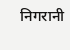निगरानी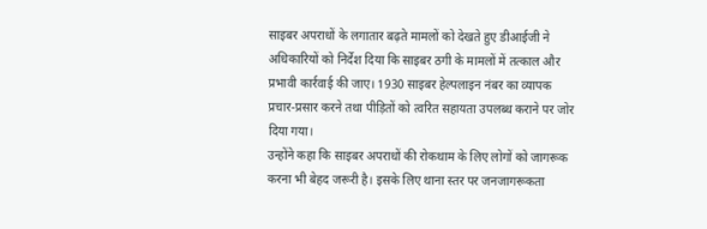साइबर अपराधों के लगातार बढ़ते मामलों को देखते हुए डीआईजी ने अधिकारियों को निर्देश दिया कि साइबर ठगी के मामलों में तत्काल और प्रभावी कार्रवाई की जाए। 1930 साइबर हेल्पलाइन नंबर का व्यापक प्रचार-प्रसार करने तथा पीड़ितों को त्वरित सहायता उपलब्ध कराने पर जोर दिया गया।
उन्होंने कहा कि साइबर अपराधों की रोकथाम के लिए लोगों को जागरूक करना भी बेहद जरूरी है। इसके लिए थाना स्तर पर जनजागरूकता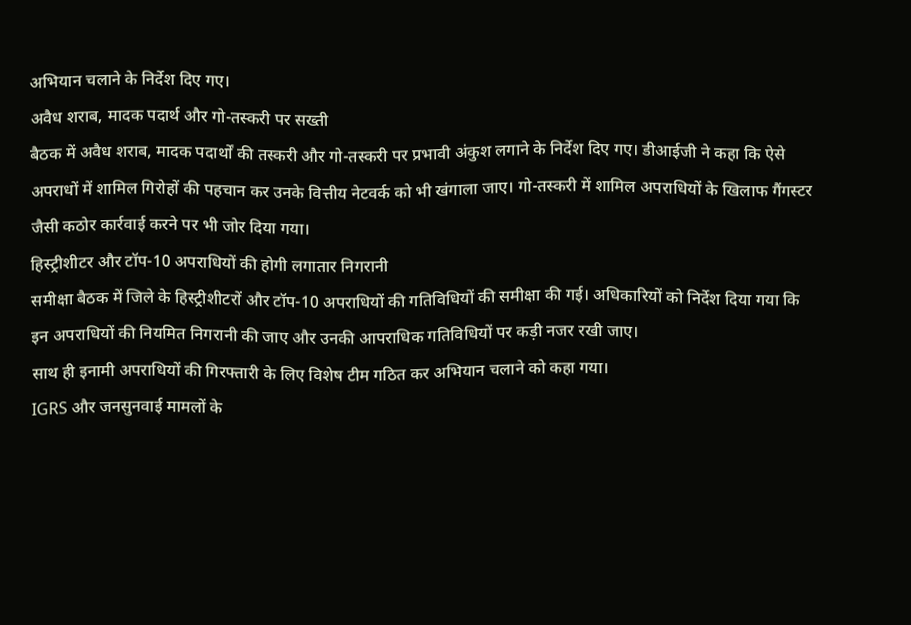अभियान चलाने के निर्देश दिए गए।
अवैध शराब, मादक पदार्थ और गो-तस्करी पर सख्ती
बैठक में अवैध शराब, मादक पदार्थों की तस्करी और गो-तस्करी पर प्रभावी अंकुश लगाने के निर्देश दिए गए। डीआईजी ने कहा कि ऐसे अपराधों में शामिल गिरोहों की पहचान कर उनके वित्तीय नेटवर्क को भी खंगाला जाए। गो-तस्करी में शामिल अपराधियों के खिलाफ गैंगस्टर जैसी कठोर कार्रवाई करने पर भी जोर दिया गया।
हिस्ट्रीशीटर और टॉप-10 अपराधियों की होगी लगातार निगरानी
समीक्षा बैठक में जिले के हिस्ट्रीशीटरों और टॉप-10 अपराधियों की गतिविधियों की समीक्षा की गई। अधिकारियों को निर्देश दिया गया कि इन अपराधियों की नियमित निगरानी की जाए और उनकी आपराधिक गतिविधियों पर कड़ी नजर रखी जाए।
साथ ही इनामी अपराधियों की गिरफ्तारी के लिए विशेष टीम गठित कर अभियान चलाने को कहा गया।
IGRS और जनसुनवाई मामलों के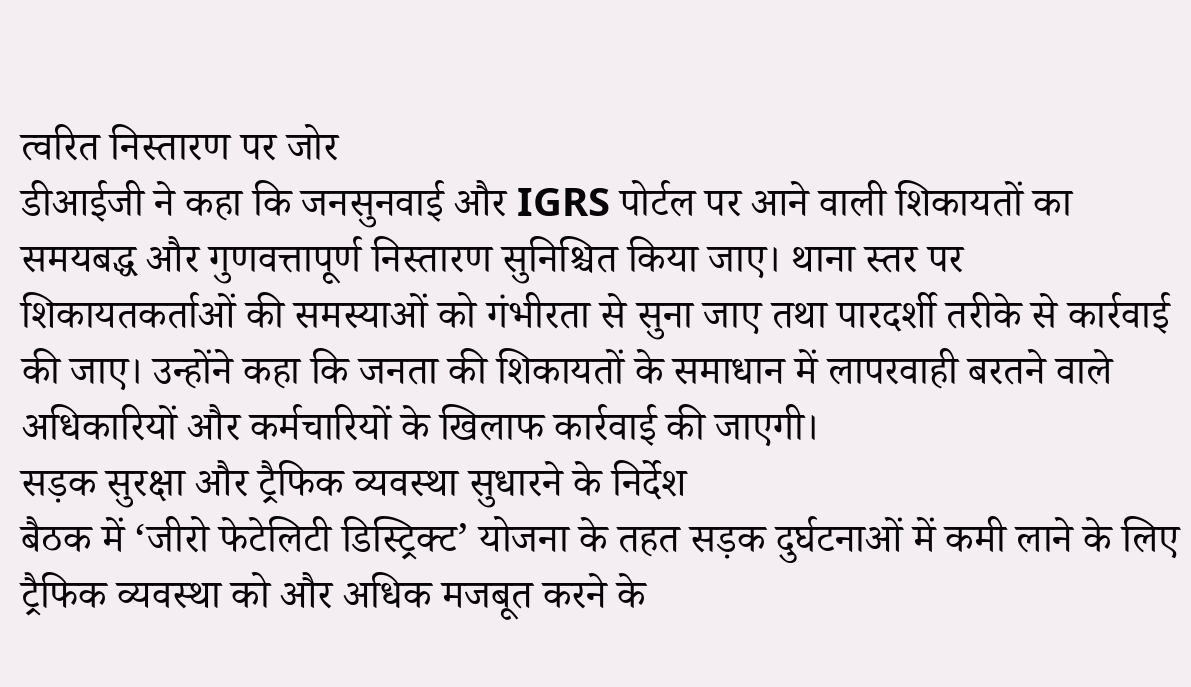त्वरित निस्तारण पर जोर
डीआईजी ने कहा कि जनसुनवाई और IGRS पोर्टल पर आने वाली शिकायतों का समयबद्ध और गुणवत्तापूर्ण निस्तारण सुनिश्चित किया जाए। थाना स्तर पर शिकायतकर्ताओं की समस्याओं को गंभीरता से सुना जाए तथा पारदर्शी तरीके से कार्रवाई की जाए। उन्होंने कहा कि जनता की शिकायतों के समाधान में लापरवाही बरतने वाले अधिकारियों और कर्मचारियों के खिलाफ कार्रवाई की जाएगी।
सड़क सुरक्षा और ट्रैफिक व्यवस्था सुधारने के निर्देश
बैठक में ‘जीरो फेटेलिटी डिस्ट्रिक्ट’ योजना के तहत सड़क दुर्घटनाओं में कमी लाने के लिए ट्रैफिक व्यवस्था को और अधिक मजबूत करने के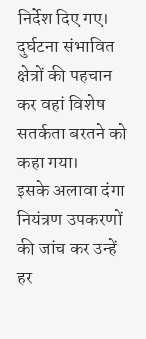निर्देश दिए गए। दुर्घटना संभावित क्षेत्रों की पहचान कर वहां विशेष सतर्कता बरतने को कहा गया।
इसके अलावा दंगा नियंत्रण उपकरणों की जांच कर उन्हें हर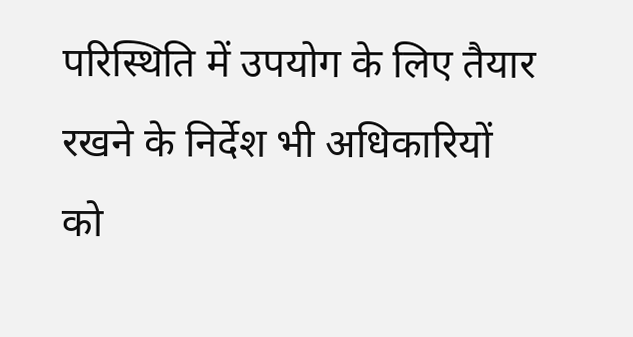परिस्थिति में उपयोग के लिए तैयार रखने के निर्देश भी अधिकारियों को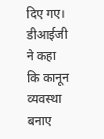दिए गए। डीआईजी ने कहा कि कानून व्यवस्था बनाए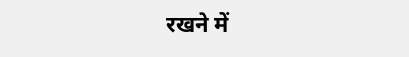रखने में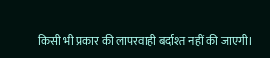किसी भी प्रकार की लापरवाही बर्दाश्त नहीं की जाएगी।